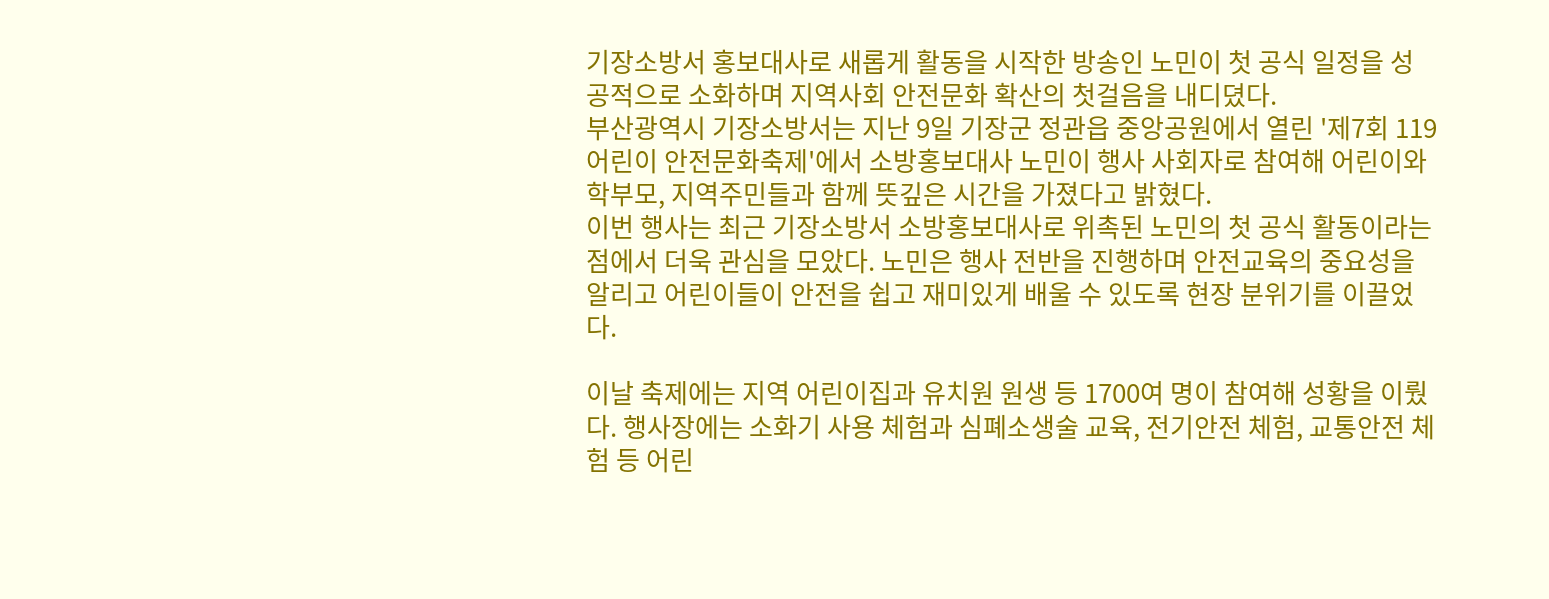기장소방서 홍보대사로 새롭게 활동을 시작한 방송인 노민이 첫 공식 일정을 성공적으로 소화하며 지역사회 안전문화 확산의 첫걸음을 내디뎠다.
부산광역시 기장소방서는 지난 9일 기장군 정관읍 중앙공원에서 열린 '제7회 119어린이 안전문화축제'에서 소방홍보대사 노민이 행사 사회자로 참여해 어린이와 학부모, 지역주민들과 함께 뜻깊은 시간을 가졌다고 밝혔다.
이번 행사는 최근 기장소방서 소방홍보대사로 위촉된 노민의 첫 공식 활동이라는 점에서 더욱 관심을 모았다. 노민은 행사 전반을 진행하며 안전교육의 중요성을 알리고 어린이들이 안전을 쉽고 재미있게 배울 수 있도록 현장 분위기를 이끌었다.

이날 축제에는 지역 어린이집과 유치원 원생 등 1700여 명이 참여해 성황을 이뤘다. 행사장에는 소화기 사용 체험과 심폐소생술 교육, 전기안전 체험, 교통안전 체험 등 어린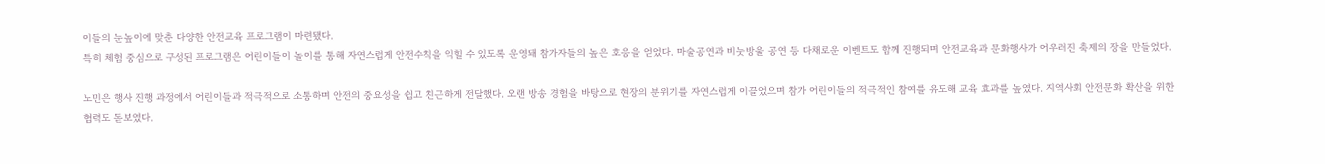이들의 눈높이에 맞춘 다양한 안전교육 프로그램이 마련됐다.
특히 체험 중심으로 구성된 프로그램은 어린이들이 놀이를 통해 자연스럽게 안전수칙을 익힐 수 있도록 운영돼 참가자들의 높은 호응을 얻었다. 마술공연과 비눗방울 공연 등 다채로운 이벤트도 함께 진행되며 안전교육과 문화행사가 어우러진 축제의 장을 만들었다.

노민은 행사 진행 과정에서 어린이들과 적극적으로 소통하며 안전의 중요성을 쉽고 친근하게 전달했다. 오랜 방송 경험을 바탕으로 현장의 분위기를 자연스럽게 이끌었으며 참가 어린이들의 적극적인 참여를 유도해 교육 효과를 높였다. 지역사회 안전문화 확산을 위한 협력도 돋보였다.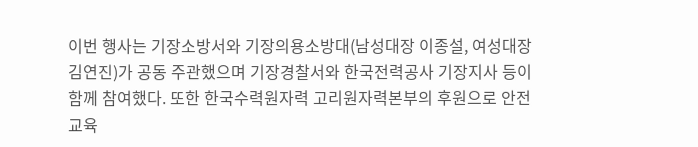이번 행사는 기장소방서와 기장의용소방대(남성대장 이종설, 여성대장 김연진)가 공동 주관했으며 기장경찰서와 한국전력공사 기장지사 등이 함께 참여했다. 또한 한국수력원자력 고리원자력본부의 후원으로 안전교육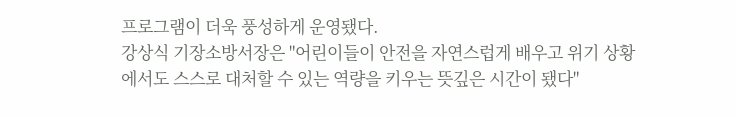프로그램이 더욱 풍성하게 운영됐다.
강상식 기장소방서장은 "어린이들이 안전을 자연스럽게 배우고 위기 상황에서도 스스로 대처할 수 있는 역량을 키우는 뜻깊은 시간이 됐다"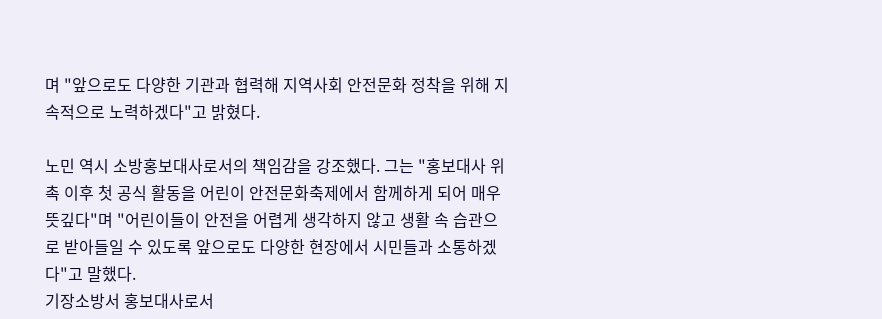며 "앞으로도 다양한 기관과 협력해 지역사회 안전문화 정착을 위해 지속적으로 노력하겠다"고 밝혔다.

노민 역시 소방홍보대사로서의 책임감을 강조했다. 그는 "홍보대사 위촉 이후 첫 공식 활동을 어린이 안전문화축제에서 함께하게 되어 매우 뜻깊다"며 "어린이들이 안전을 어렵게 생각하지 않고 생활 속 습관으로 받아들일 수 있도록 앞으로도 다양한 현장에서 시민들과 소통하겠다"고 말했다.
기장소방서 홍보대사로서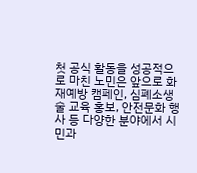첫 공식 활동을 성공적으로 마친 노민은 앞으로 화재예방 캠페인, 심폐소생술 교육 홍보, 안전문화 행사 등 다양한 분야에서 시민과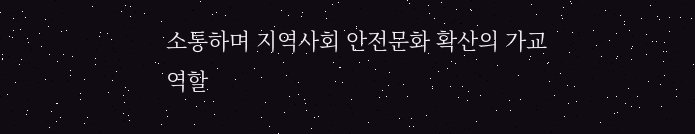소통하며 지역사회 안전문화 확산의 가교 역할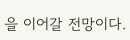을 이어갈 전망이다.